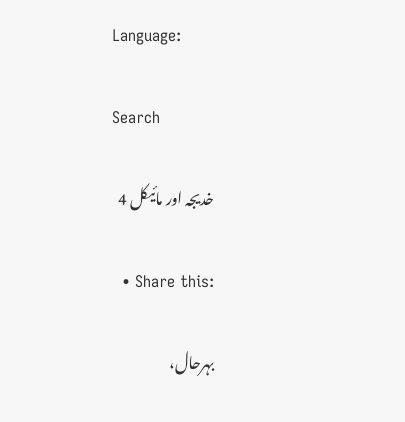Language:

Search

خدیجہ اور مائیکل 4

  • Share this:

بہرحال،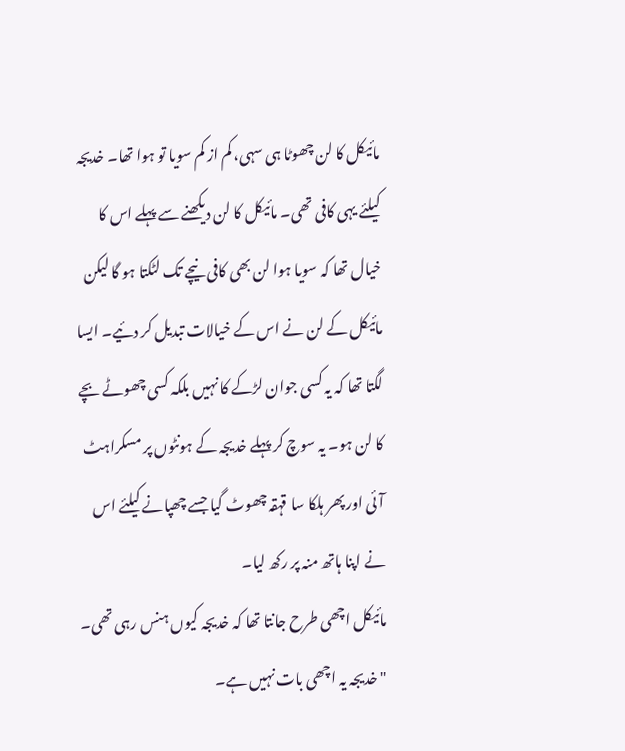مائیکل کا لن چھوٹا ہی سہی، کم از کم سویا تو ہوا تھا۔ خدیجہ کیلئے یہی کافی تھی۔ مائیکل کا لن دیکھنے سے پہلے اس کا خیال تھا کہ سویا ہوا لن بھی کافی نیچے تک لٹکتا ہو گا لیکن مائیکل کے لن نے اس کے خیالات تبدیل کر دئیے۔ ایسا لگتا تھا کہ یہ کسی جوان لڑکے کا نہیں بلکہ کسی چھوٹے بچے کا لن ہو۔ یہ سوچ کر پہلے خدیجہ کے ہونٹوں پر مسکراہٹ آئی اور پھر ہلکا سا قہقہ چھوٹ گیا جسے چھپانے کیلئے اس نے اپنا ہاتھ منہ پر رکھ لیا۔
مائیکل اچھی طرح جانتا تھا کہ خدیجہ کیوں ہنس رہی تھی۔
"خدیجہ یہ اچھی بات نہیں ہے۔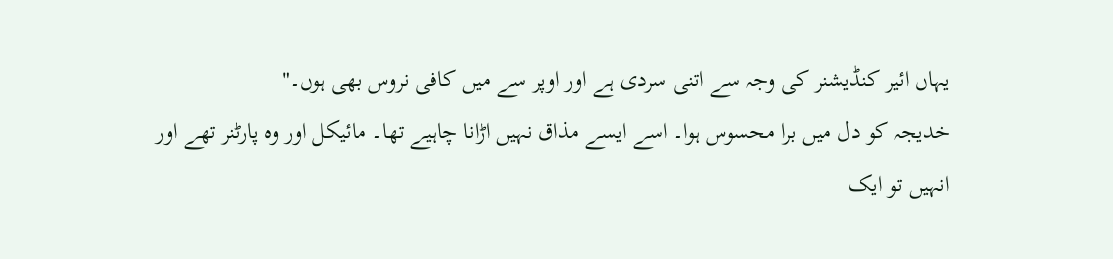یہاں ائیر کنڈیشنر کی وجہ سے اتنی سردی ہے اور اوپر سے میں کافی نروس بھی ہوں۔"
خدیجہ کو دل میں برا محسوس ہوا۔ اسے ایسے مذاق نہیں اڑانا چاہیے تھا۔ مائیکل اور وہ پارٹنر تھے اور انہیں تو ایک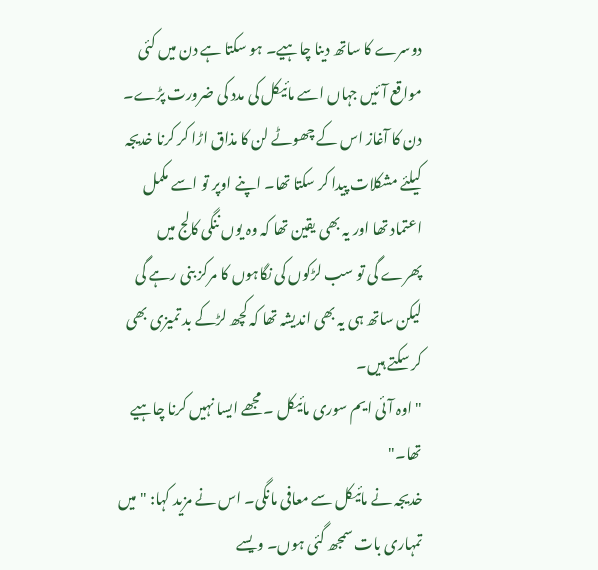دوسرے کا ساتھ دینا چاہیے۔ ہو سکتا ہے دن میں کئی مواقع آئیں جہاں اسے مائیکل کی مدد کی ضرورت پڑے۔ دن کا آغاز اس کے چھوٹے لن کا مذاق اڑا کر کرنا خدیجہ کیلئے مشکلات پیدا کر سکتا تھا۔ اپنے اوپر تو اسے مکمل اعتماد تھا اور یہ بھی یقین تھا کہ وہ یوں ننگی کالج میں پھرے گی تو سب لڑکوں کی نگاہوں کا مرکز بنی رہے گی لیکن ساتھ ہی یہ بھی اندیشہ تھا کہ کچھ لڑکے بد تمیزی بھی کر سکتے ہیں۔
"اوہ آئی ایم سوری مائیکل ۔ مجھے ایسا نہیں کرنا چاہیے تھا۔"
خدیجہ نے مائیکل سے معافی مانگی۔ اس نے مزید کہا: "میں تمہاری بات سمجھ گئی ہوں۔ ویسے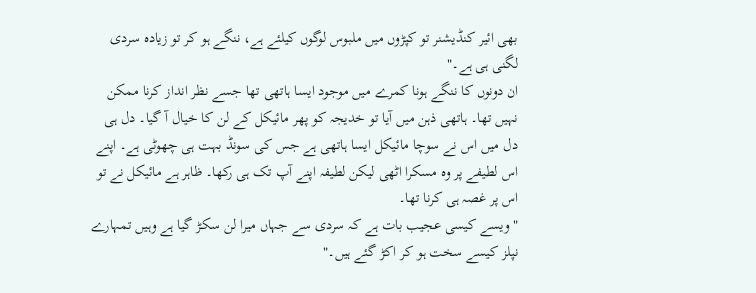بھی ائیر کنڈیشنر تو کپڑوں میں ملبوس لوگوں کیلئے ہے، ننگے ہو کر تو زیادہ سردی لگنی ہی ہے۔"
ان دونوں کا ننگے ہونا کمرے میں موجود ایسا ہاتھی تھا جسے نظر انداز کرنا ممکن نہیں تھا۔ ہاتھی ذہن میں آیا تو خدیجہ کو پھر مائیکل کے لن کا خیال آ گیا۔ دل ہی دل میں اس نے سوچا مائیکل ایسا ہاتھی ہے جس کی سونڈ بہت ہی چھوٹی ہے۔ اپنے اس لطیفے پر وہ مسکرا اٹھی لیکن لطیفہ اپنے آپ تک ہی رکھا۔ ظاہر ہے مائیکل نے تو اس پر غصہ ہی کرنا تھا۔
"ویسے کیسی عجیب بات ہے کہ سردی سے جہاں میرا لن سکڑ گیا ہے وہیں تمہارے نپلز کیسے سخت ہو کر اکڑ گئے ہیں۔"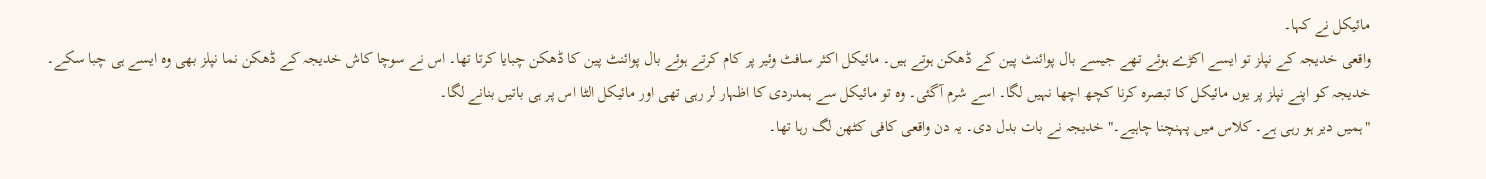مائیکل نے کہا۔
واقعی خدیجہ کے نپلز تو ایسے اکڑے ہوئے تھے جیسے بال پوائنٹ پین کے ڈھکن ہوتے ہیں۔ مائیکل اکثر سافٹ وئیر پر کام کرتے ہوئے بال پوائنٹ پین کا ڈھکن چبایا کرتا تھا۔ اس نے سوچا کاش خدیجہ کے ڈھکن نما نپلز بھی وہ ایسے ہی چبا سکے۔
خدیجہ کو اپنے نپلز پر یوں مائیکل کا تبصرہ کرنا کچھ اچھا نہیں لگا۔ اسے شرم آگئی۔ وہ تو مائیکل سے ہمدردی کا اظہار لر رہی تھی اور مائیکل الٹا اس پر ہی باتیں بنانے لگا۔
"ہمیں دیر ہو رہی ہے۔ کلاس میں پہنچنا چاہیے۔" خدیجہ نے بات بدل دی۔ یہ دن واقعی کافی کٹھن لگ رہا تھا۔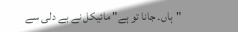"ہاں۔ جانا تو ہے" مائیکل نے بے دلی سے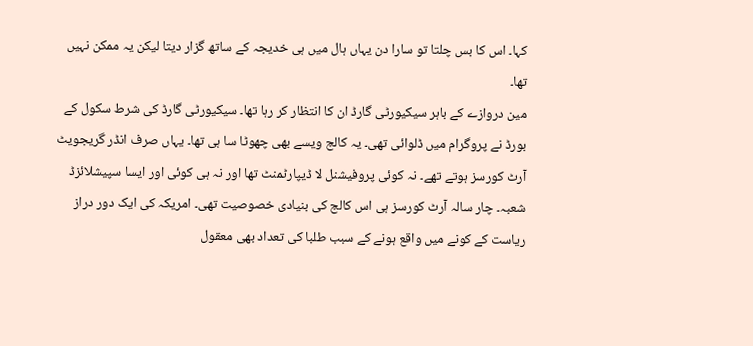کہا۔ اس کا بس چلتا تو سارا دن یہاں ہال میں ہی خدیجہ کے ساتھ گزار دیتا لیکن یہ ممکن نہیں تھا۔
مین دروازے کے باہر سیکیورٹی گارڈ ان کا انتظار کر رہا تھا۔ سیکیورٹی گارڈ کی شرط سکول کے بورڈ نے پروگرام میں ڈلوائی تھی۔ یہ کالج ویسے بھی چھوٹا سا ہی تھا۔ یہاں صرف انڈر گریجویٹ آرٹ کورسز ہوتے تھے۔ نہ کوئی پروفیشنل لا ڈیپارٹمنٹ تھا اور نہ ہی کوئی اور ایسا سپیشلائزڈ شعبہ۔ چار سالہ آرٹ کورسز ہی اس کالج کی بنیادی خصوصیت تھی۔ امریکہ کی ایک دور دراز ریاست کے کونے میں واقع ہونے کے سبب طلبا کی تعداد بھی معقول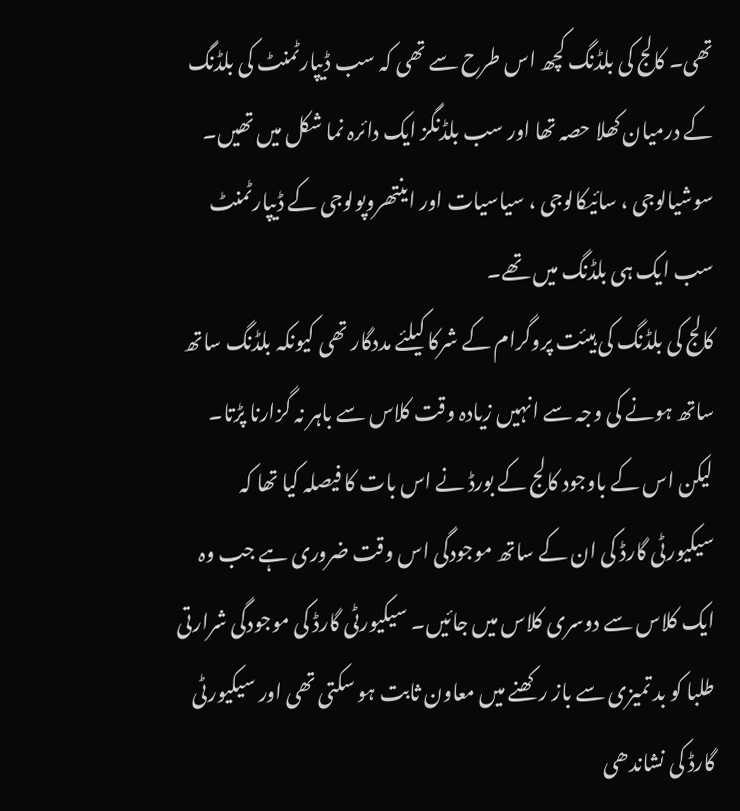تھی۔ کالج کی بلڈنگ کچھ اس طرح سے تھی کہ سب ڈیپارٹمنٹ کی بلڈنگ کے درمیان کھلا حصہ تھا اور سب بلڈنگز ایک دائرہ نما شکل میں تھیں۔ سوشیالوجی ، سائیکالوجی ، سیاسیات اور اینتھروپولوجی کے ڈیپارٹمنٹ سب ایک ہی بلڈنگ میں تھے۔
کالج کی بلڈنگ کی ہیئت پروگرام کے شرکا کیلئے مددگار تھی کیونکہ بلڈنگ ساتھ ساتھ ہونے کی وجہ سے انہیں زیادہ وقت کلاس سے باہر نہ گزارنا پڑتا۔ لیکن اس کے باوجود کالج کے بورڈ نے اس بات کا فیصلہ کیا تھا کہ سیکیورٹی گارڈ کی ان کے ساتھ موجودگی اس وقت ضروری ہے جب وہ ایک کلاس سے دوسری کلاس میں جائیں۔ سیکیورٹی گارڈ کی موجودگی شرارتی طلبا کو بد تمیزی سے باز رکھنے میں معاون ثابت ہو سکتی تھی اور سیکیورٹی گارڈ کی نشاندھی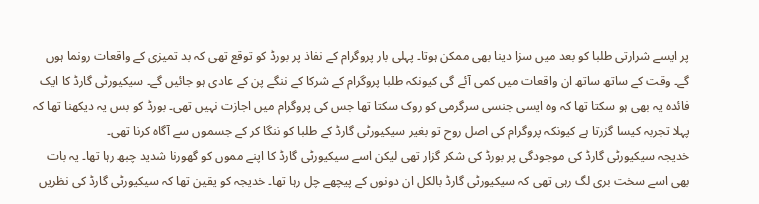پر ایسے شرارتی طلبا کو بعد میں سزا دینا بھی ممکن ہوتا۔ پہلی بار پروگرام کے نفاذ پر بورڈ کو توقع تھی کہ بد تمیزی کے واقعات رونما ہوں گے۔ وقت کے ساتھ ساتھ ان واقعات میں کمی آئے گی کیونکہ طلبا پروگرام کے شرکا کے ننگے پن کے عادی ہو جائیں گے۔ سیکیورٹی گارڈ کا ایک فائدہ یہ بھی ہو سکتا تھا کہ وہ ایسی جنسی سرگرمی کو روک سکتا تھا جس کی پروگرام میں اجازت نہیں تھی۔ بورڈ کو بس یہ دیکھنا تھا کہ پہلا تجربہ کیسا گزرتا ہے کیونکہ پروگرام کی اصل روح تو بغیر سیکیورٹی گارڈ کے طلبا کو ننگا کر کے جسموں سے آگاہ کرنا تھی۔
خدیجہ سیکیورٹی گارڈ کی موجودگی پر بورڈ کی شکر گزار تھی لیکن اسے سیکیورٹی گارڈ کا اپنے مموں کو گھورنا شدید چبھ رہا تھا۔ یہ بات بھی اسے سخت بری لگ رہی تھی کہ سیکیورٹی گارڈ بالکل ان دونوں کے پیچھے چل رہا تھا۔ خدیجہ کو یقین تھا کہ سیکیورٹی گارڈ کی نظریں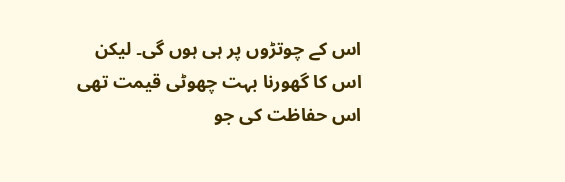اس کے چوتڑوں پر ہی ہوں گی۔ لیکن اس کا گھورنا بہت چھوٹی قیمت تھی اس حفاظت کی جو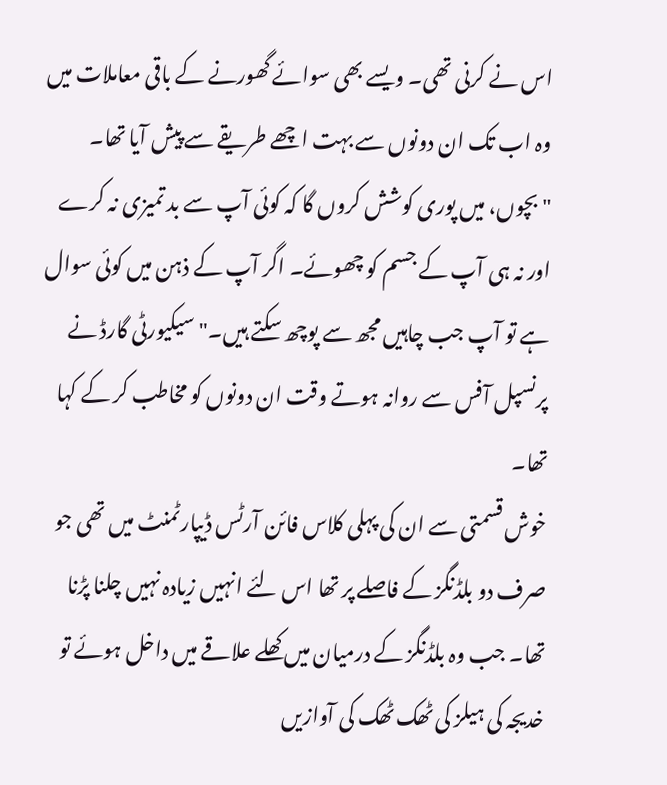اس نے کرنی تھی۔ ویسے بھی سوائے گھورنے کے باقی معاملات میں وہ اب تک ان دونوں سے بہت اچھے طریقے سے پیش آیا تھا۔
"بچوں، میں پوری کوشش کروں گا کہ کوئی آپ سے بد تمیزی نہ کرے اور نہ ہی آپ کے جسم کو چھوئے۔ اگر آپ کے ذہن میں کوئی سوال ہے تو آپ جب چاہیں مجھ سے پوچھ سکتے ہیں۔" سیکیورٹی گارڈ نے پرنسپل آفس سے روانہ ہوتے وقت ان دونوں کو مخاطب کر کے کہا تھا۔
خوش قسمتی سے ان کی پہلی کلاس فائن آرٹس ڈیپارٹمنٹ میں تھی جو صرف دو بلڈنگز کے فاصلے پر تھا اس لئے انہیں زیادہ نہیں چلنا پڑنا تھا۔ جب وہ بلڈنگز کے درمیان میں کھلے علاقے میں داخل ہوئے تو خدیجہ کی ہیلز کی ٹھک ٹھک کی آوازیں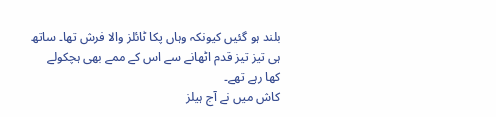بلند ہو گئیں کیونکہ وہاں پکا ٹائلز والا فرش تھا۔ ساتھ ہی تیز تیز قدم اٹھانے سے اس کے ممے بھی ہچکولے کھا رہے تھے۔
کاش میں نے آج ہیلز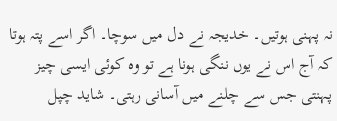نہ پہنی ہوتیں۔ خدیجہ نے دل میں سوچا۔ اگر اسے پتہ ہوتا کہ آج اس نے یوں ننگی ہونا ہے تو وہ کوئی ایسی چیز پہنتی جس سے چلنے میں آسانی رہتی۔ شاید چپل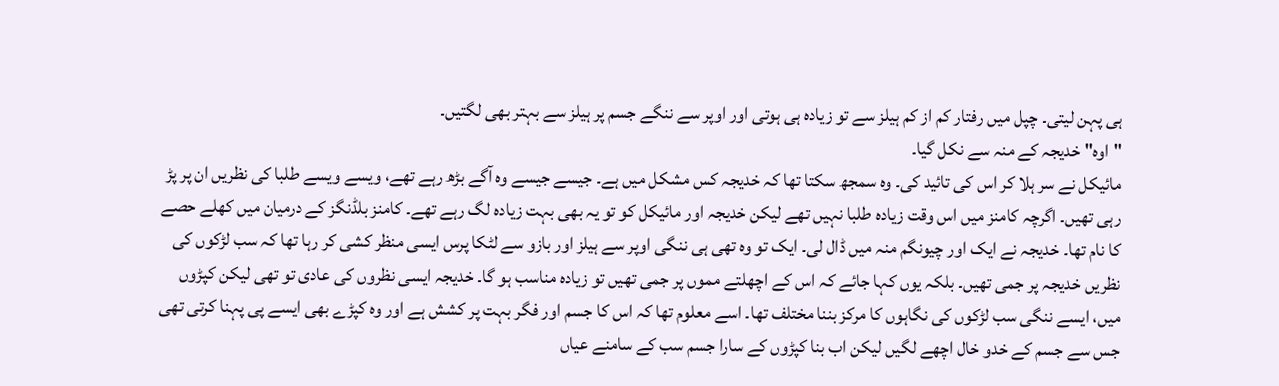ہی پہن لیتی۔ چپل میں رفتار کم از کم ہیلز سے تو زیادہ ہی ہوتی اور اوپر سے ننگے جسم پر ہیلز سے بہتر بھی لگتیں۔
"اوہ" خدیجہ کے منہ سے نکل گیا۔
مائیکل نے سر ہلا کر اس کی تائید کی۔ وہ سمجھ سکتا تھا کہ خدیجہ کس مشکل میں ہے۔ جیسے جیسے وہ آگے بڑھ رہے تھے، ویسے ویسے طلبا کی نظریں ان پر پڑ رہی تھیں۔ اگرچہ کامنز میں اس وقت زیادہ طلبا نہیں تھے لیکن خدیجہ اور مائیکل کو تو یہ بھی بہت زیادہ لگ رہے تھے۔ کامنز بلڈنگز کے درمیان میں کھلے حصے کا نام تھا۔ خدیجہ نے ایک اور چیونگم منہ میں ڈال لی۔ ایک تو وہ تھی ہی ننگی اوپر سے ہیلز اور بازو سے لٹکا پرس ایسی منظر کشی کر رہا تھا کہ سب لڑکوں کی نظریں خدیجہ پر جمی تھیں۔ بلکہ یوں کہا جائے کہ اس کے اچھلتے مموں پر جمی تھیں تو زیادہ مناسب ہو گا۔ خدیجہ ایسی نظروں کی عادی تو تھی لیکن کپڑوں میں، ایسے ننگی سب لڑکوں کی نگاہوں کا مرکز بننا مختلف تھا۔ اسے معلوم تھا کہ اس کا جسم اور فگر بہت پر کشش ہے اور وہ کپڑے بھی ایسے پی پہنا کرتی تھی جس سے جسم کے خدو خال اچھے لگیں لیکن اب بنا کپڑوں کے سارا جسم سب کے سامنے عیاں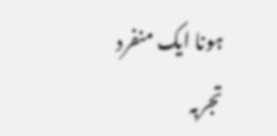ہونا ایک منفرد تجربہ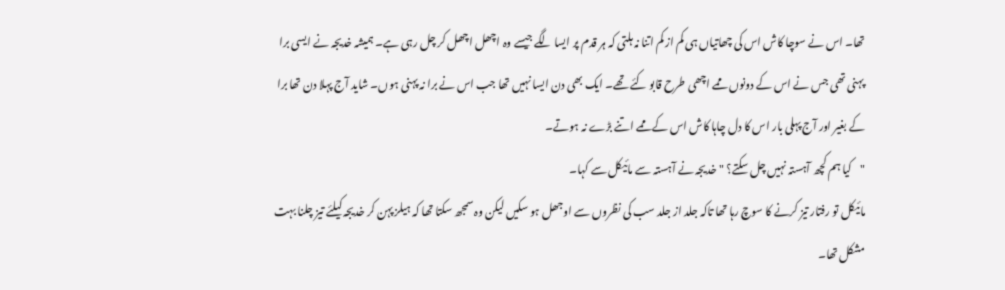تھا۔ اس نے سوچا کاش اس کی چھاتیاں ہی کم از کم اتنا نہ ہلتی کہ ہر قدم پر ایسا لگے جیسے وہ اچھل اچھل کر چل رہی ہے۔ ہمیشہ خدیجہ نے ایسی برا پہنی تھی جس نے اس کے دونوں ممے اچھی طرح قابو کئے تھے۔ ایک بھی دن ایسا نہیں تھا جب اس نے برا نہ پہنی ہوں۔ شاید آج پہلا دن تھا برا کے بغیر اور آج پہلی بار اس کا دل چاہا کاش اس کے ممے اتنے بڑے نہ ہوتے۔
"کیا ہم کچھ آہستہ نہیں چل سکتے؟ " خدیجہ نے آہستہ سے مائیکل سے کہا۔
مائیکل تو رفتار تیز کرنے کا سوچ رہا تھا تاکہ جلد از جلد سب کی نظروں سے اوجھل ہو سکیں لیکن وہ سمجھ سکتا تھا کہ ہیلز پہن کر خدیجہ کیلئے تیز چلنا بہت مشکل تھا۔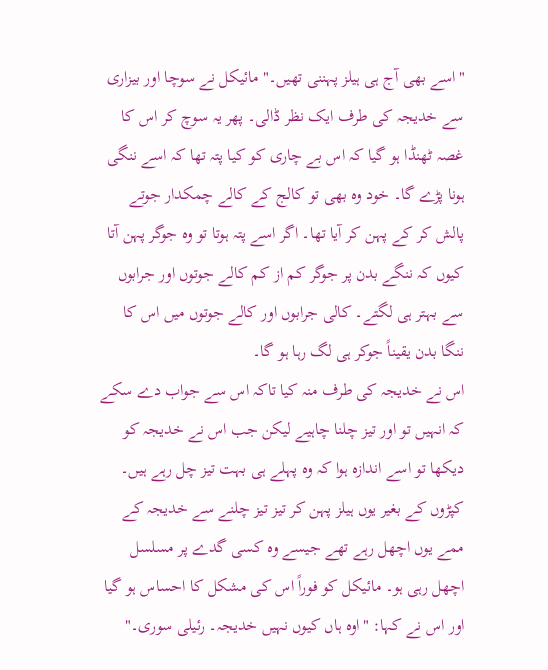"اسے بھی آج ہی ہیلز پہننی تھیں۔" مائیکل نے سوچا اور بیزاری سے خدیجہ کی طرف ایک نظر ڈالی۔ پھر یہ سوچ کر اس کا غصہ ٹھنڈا ہو گیا کہ اس بے چاری کو کیا پتہ تھا کہ اسے ننگی ہونا پڑے گا۔ خود وہ بھی تو کالج کے کالے چمکدار جوتے پالش کر کے پہن کر آیا تھا۔ اگر اسے پتہ ہوتا تو وہ جوگر پہن آتا کیوں کہ ننگے بدن پر جوگر کم از کم کالے جوتوں اور جرابوں سے بہتر ہی لگتے۔ کالی جرابوں اور کالے جوتوں میں اس کا ننگا بدن یقیناً جوکر ہی لگ رہا ہو گا۔
اس نے خدیجہ کی طرف منہ کیا تاکہ اس سے جواب دے سکے کہ انہیں تو اور تیز چلنا چاہیے لیکن جب اس نے خدیجہ کو دیکھا تو اسے اندازہ ہوا کہ وہ پہلے ہی بہت تیز چل رہے ہیں۔ کپڑوں کے بغیر یوں ہیلز پہن کر تیز تیز چلنے سے خدیجہ کے ممے یوں اچھل رہے تھے جیسے وہ کسی گدے پر مسلسل اچھل رہی ہو۔ مائیکل کو فوراً اس کی مشکل کا احساس ہو گیا اور اس نے کہا: "اوہ ہاں کیوں نہیں خدیجہ۔ رئیلی سوری۔"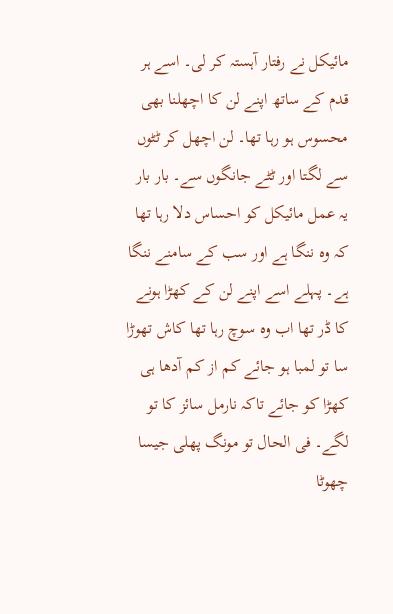مائیکل نے رفتار آہستہ کر لی۔ اسے ہر قدم کے ساتھ اپنے لن کا اچھلنا بھی محسوس ہو رہا تھا۔ لن اچھل کر ٹٹوں سے لگتا اور ٹٹے جانگوں سے۔ بار بار یہ عمل مائیکل کو احساس دلا رہا تھا کہ وہ ننگا ہے اور سب کے سامنے ننگا ہے۔ پہلے اسے اپنے لن کے کھڑا ہونے کا ڈر تھا اب وہ سوچ رہا تھا کاش تھوڑا سا تو لمبا ہو جائے کم از کم آدھا ہی کھڑا کو جائے تاکہ نارمل سائز کا تو لگے۔ فی الحال تو مونگ پھلی جیسا چھوٹا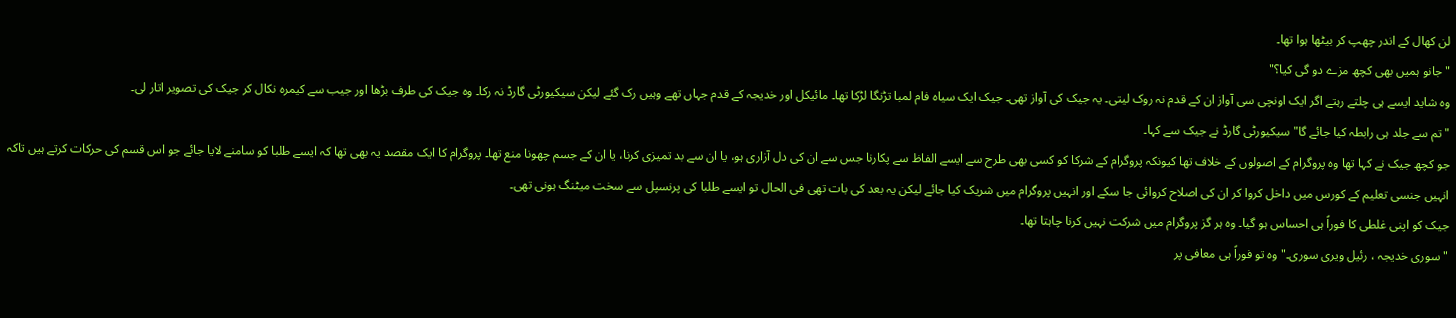لن کھال کے اندر چھپ کر بیٹھا ہوا تھا۔
"جانو ہمیں بھی کچھ مزے دو گی کیا؟"
وہ شاید ایسے ہی چلتے رہتے اگر ایک اونچی سی آواز ان کے قدم نہ روک لیتی۔ یہ جیک کی آواز تھی۔ جیک ایک سیاہ فام لمبا تڑنگا لڑکا تھا۔ مائیکل اور خدیجہ کے قدم جہاں تھے وہیں رک گئے لیکن سیکیورٹی گارڈ نہ رکا۔ وہ جیک کی طرف بڑھا اور جیب سے کیمرہ نکال کر جیک کی تصویر اتار لی۔
"تم سے جلد ہی رابطہ کیا جائے گا" سیکیورٹی گارڈ نے جیک سے کہا۔
جو کچھ جیک نے کہا تھا وہ پروگرام کے اصولوں کے خلاف تھا کیونکہ پروگرام کے شرکا کو کسی بھی طرح سے ایسے الفاظ سے پکارنا جس سے ان کی دل آزاری ہو، یا ان سے بد تمیزی کرنا، یا ان کے جسم چھونا منع تھا۔ پروگرام کا ایک مقصد یہ بھی تھا کہ ایسے طلبا کو سامنے لایا جائے جو اس قسم کی حرکات کرتے ہیں تاکہ انہیں جنسی تعلیم کے کورس میں داخل کروا کر ان کی اصلاح کروائی جا سکے اور انہیں پروگرام میں شریک کیا جائے لیکن یہ بعد کی بات تھی فی الحال تو ایسے طلبا کی پرنسپل سے سخت میٹنگ ہونی تھی۔
جیک کو اپنی غلطی کا فوراً ہی احساس ہو گیا۔ وہ ہر گز پروگرام میں شرکت نہیں کرنا چاہتا تھا۔
"سوری خدیجہ ، رئیل ویری سوری۔" وہ تو فوراً ہی معافی پر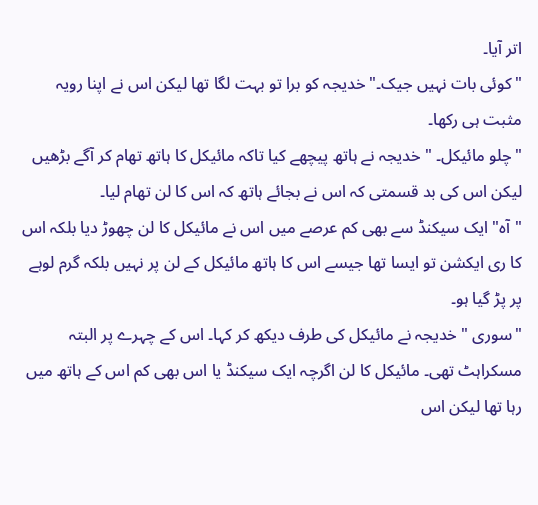اتر آیا۔
"کوئی بات نہیں جیک۔" خدیجہ کو برا تو بہت لگا تھا لیکن اس نے اپنا رویہ مثبت ہی رکھا۔
"چلو مائیکل۔ " خدیجہ نے ہاتھ پیچھے کیا تاکہ مائیکل کا ہاتھ تھام کر آگے بڑھیں لیکن اس کی بد قسمتی کہ اس نے بجائے ہاتھ کہ اس کا لن تھام لیا۔
"آہ" ایک سیکنڈ سے بھی کم عرصے میں اس نے مائیکل کا لن چھوڑ دیا بلکہ اس کا ری ایکشن تو ایسا تھا جیسے اس کا ہاتھ مائیکل کے لن پر نہیں بلکہ گرم لوہے پر پڑ گیا ہو۔
"سوری " خدیجہ نے مائیکل کی طرف دیکھ کر کہا۔ اس کے چہرے پر البتہ مسکراہٹ تھی۔ مائیکل کا لن اگرچہ ایک سیکنڈ یا اس بھی کم اس کے ہاتھ میں رہا تھا لیکن اس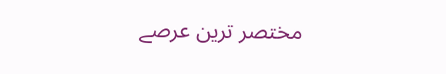مختصر ترین عرصے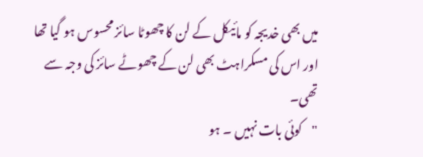میں بھی خدیجہ کو مائیکل کے لن کا چھوٹا سائز محسوس ہو گیا تھا اور اس کی مسکراہٹ بھی لن کے چھوٹے سائز کی وجہ سے تھی۔
"کوئی بات نہیں ۔ ہو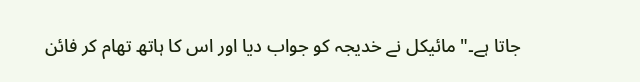جاتا ہے۔" مائیکل نے خدیجہ کو جواب دیا اور اس کا ہاتھ تھام کر فائن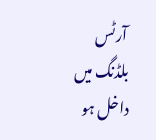آرٹس بلڈنگ میں داخل ہو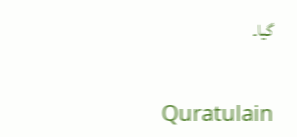گیا۔


Quratulain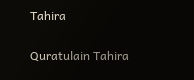Tahira

Quratulain Tahira